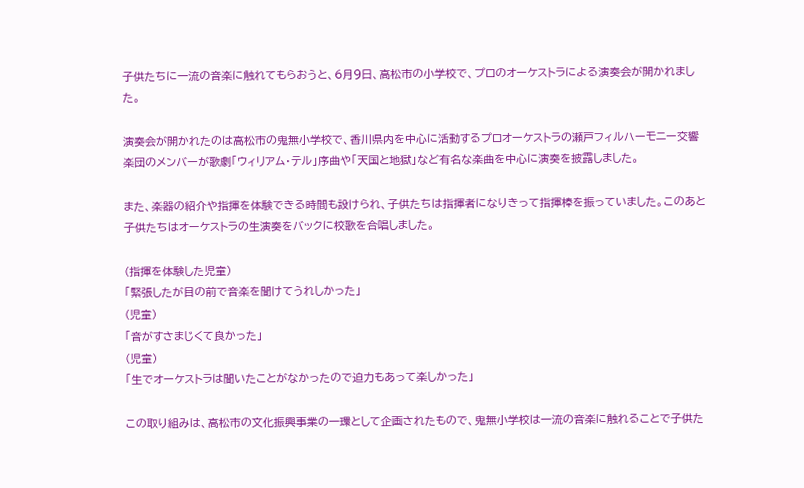子供たちに一流の音楽に触れてもらおうと、6月9日、高松市の小学校で、プロのオーケストラによる演奏会が開かれました。

演奏会が開かれたのは高松市の鬼無小学校で、香川県内を中心に活動するプロオーケストラの瀬戸フィルハーモニー交響楽団のメンバーが歌劇「ウィリアム・テル」序曲や「天国と地獄」など有名な楽曲を中心に演奏を披露しました。

また、楽器の紹介や指揮を体験できる時間も設けられ、子供たちは指揮者になりきって指揮棒を振っていました。このあと子供たちはオーケストラの生演奏をバックに校歌を合唱しました。

(指揮を体験した児童)
「緊張したが目の前で音楽を聞けてうれしかった」
(児童)
「音がすさまじくて良かった」
(児童)
「生でオーケストラは聞いたことがなかったので迫力もあって楽しかった」

この取り組みは、高松市の文化振興事業の一環として企画されたもので、鬼無小学校は一流の音楽に触れることで子供た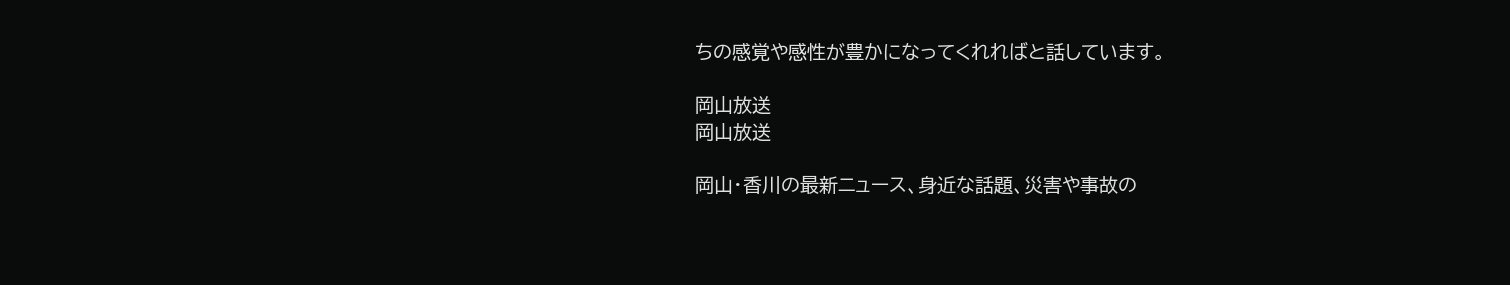ちの感覚や感性が豊かになってくれればと話しています。

岡山放送
岡山放送

岡山・香川の最新ニュース、身近な話題、災害や事故の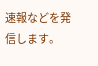速報などを発信します。